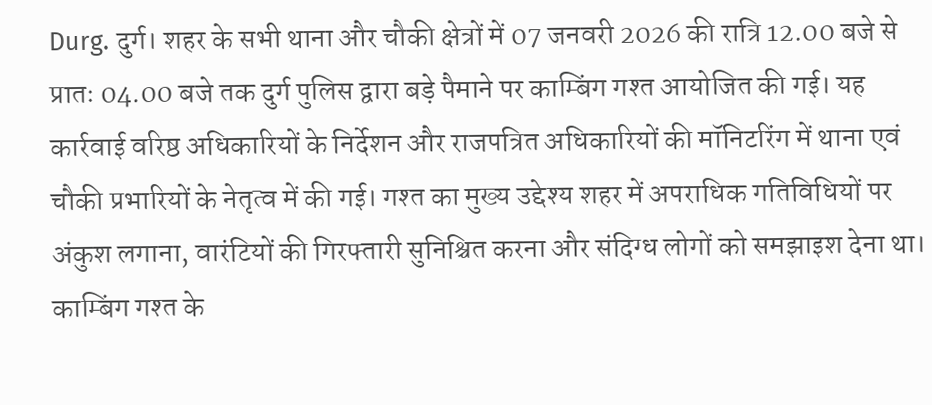Durg. दुर्ग। शहर के सभी थाना और चौकी क्षेत्रों में 07 जनवरी 2026 की रात्रि 12.00 बजे से प्रातः 04.00 बजे तक दुर्ग पुलिस द्वारा बड़े पैमाने पर काम्बिंग गश्त आयोजित की गई। यह कार्रवाई वरिष्ठ अधिकारियों के निर्देशन और राजपत्रित अधिकारियों की मॉनिटरिंग में थाना एवं चौकी प्रभारियों के नेतृत्व में की गई। गश्त का मुख्य उद्देश्य शहर में अपराधिक गतिविधियों पर अंकुश लगाना, वारंटियों की गिरफ्तारी सुनिश्चित करना और संदिग्ध लोगों को समझाइश देना था। काम्बिंग गश्त के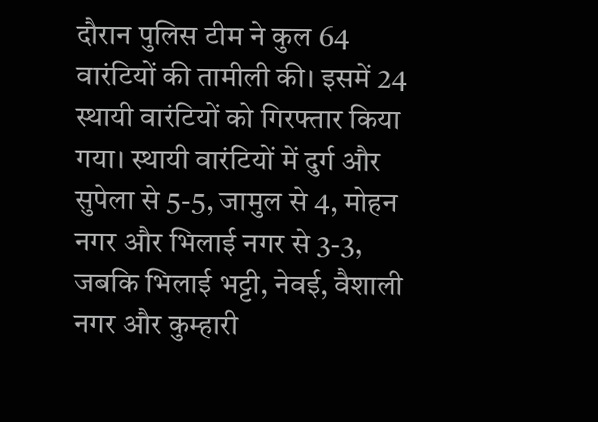दौरान पुलिस टीम ने कुल 64 वारंटियों की तामीली की। इसमें 24 स्थायी वारंटियों को गिरफ्तार किया गया। स्थायी वारंटियों में दुर्ग और सुपेला से 5-5, जामुल से 4, मोहन नगर और भिलाई नगर से 3-3, जबकि भिलाई भट्टी, नेवई, वैशाली नगर और कुम्हारी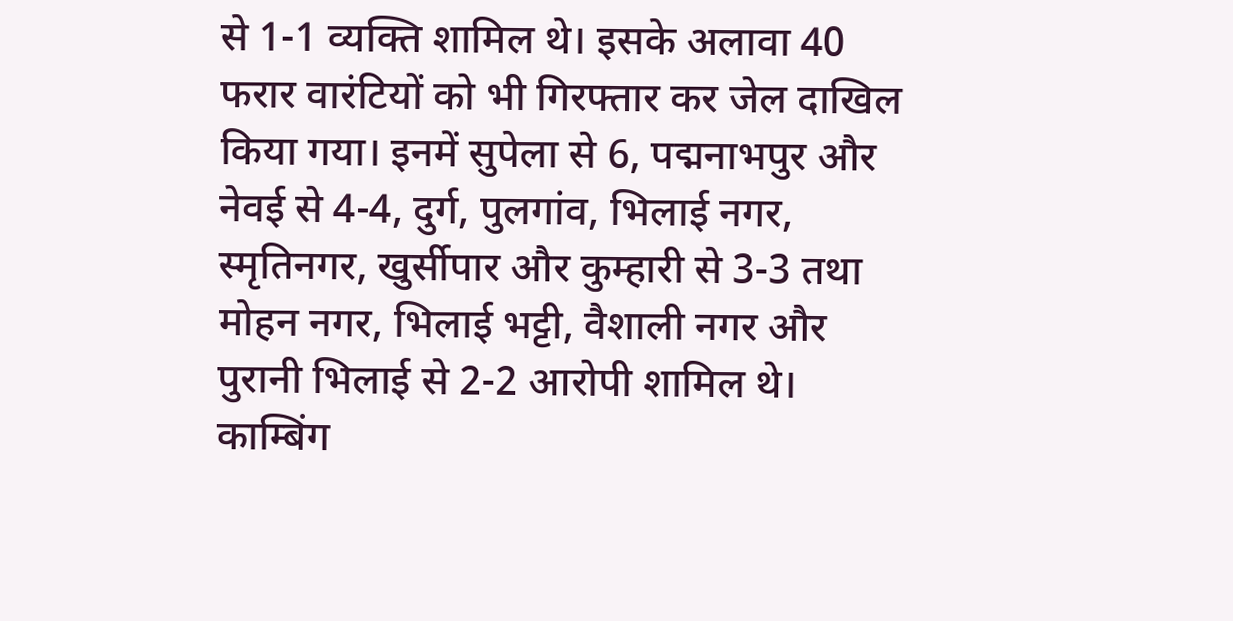से 1-1 व्यक्ति शामिल थे। इसके अलावा 40 फरार वारंटियों को भी गिरफ्तार कर जेल दाखिल किया गया। इनमें सुपेला से 6, पद्मनाभपुर और नेवई से 4-4, दुर्ग, पुलगांव, भिलाई नगर, स्मृतिनगर, खुर्सीपार और कुम्हारी से 3-3 तथा मोहन नगर, भिलाई भट्टी, वैशाली नगर और पुरानी भिलाई से 2-2 आरोपी शामिल थे। काम्बिंग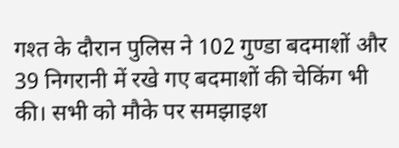गश्त के दौरान पुलिस ने 102 गुण्डा बदमाशों और 39 निगरानी में रखे गए बदमाशों की चेकिंग भी की। सभी को मौके पर समझाइश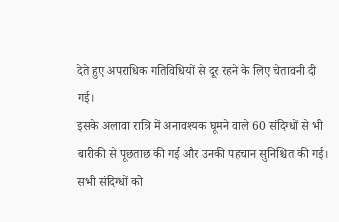देते हुए अपराधिक गतिविधियों से दूर रहने के लिए चेतावनी दी गई।
इसके अलावा रात्रि में अनावश्यक घूमने वाले 60 संदिग्धों से भी बारीकी से पूछताछ की गई और उनकी पहचान सुनिश्चित की गई। सभी संदिग्धों को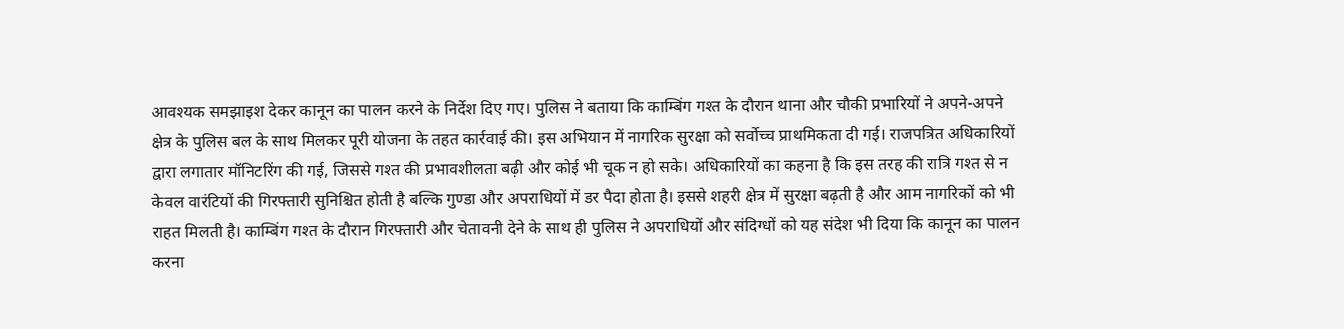आवश्यक समझाइश देकर कानून का पालन करने के निर्देश दिए गए। पुलिस ने बताया कि काम्बिंग गश्त के दौरान थाना और चौकी प्रभारियों ने अपने-अपने क्षेत्र के पुलिस बल के साथ मिलकर पूरी योजना के तहत कार्रवाई की। इस अभियान में नागरिक सुरक्षा को सर्वोच्च प्राथमिकता दी गई। राजपत्रित अधिकारियों द्वारा लगातार मॉनिटरिंग की गई, जिससे गश्त की प्रभावशीलता बढ़ी और कोई भी चूक न हो सके। अधिकारियों का कहना है कि इस तरह की रात्रि गश्त से न केवल वारंटियों की गिरफ्तारी सुनिश्चित होती है बल्कि गुण्डा और अपराधियों में डर पैदा होता है। इससे शहरी क्षेत्र में सुरक्षा बढ़ती है और आम नागरिकों को भी राहत मिलती है। काम्बिंग गश्त के दौरान गिरफ्तारी और चेतावनी देने के साथ ही पुलिस ने अपराधियों और संदिग्धों को यह संदेश भी दिया कि कानून का पालन करना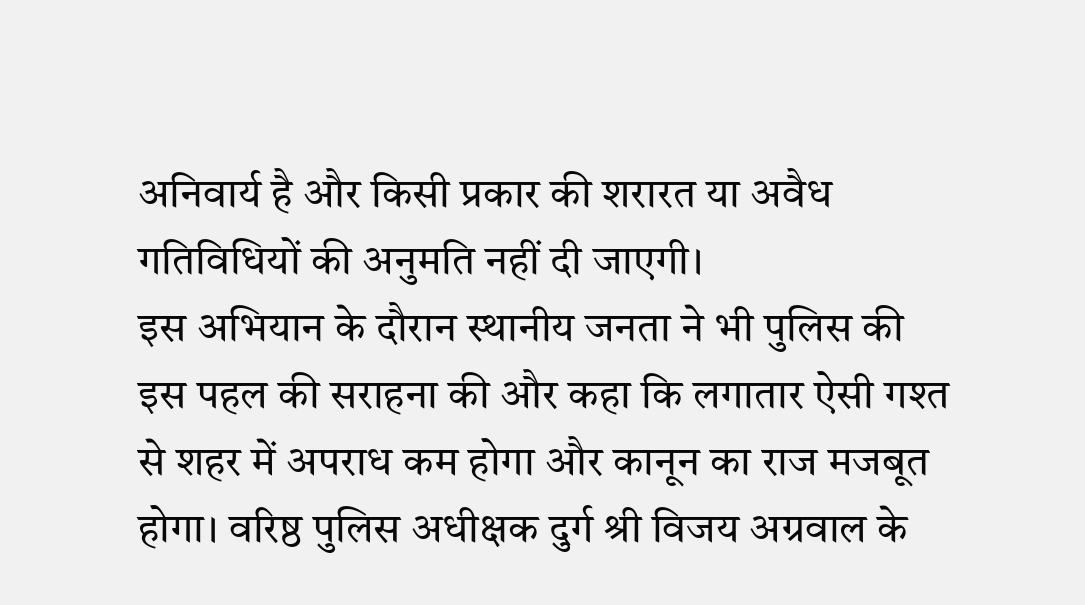अनिवार्य है और किसी प्रकार की शरारत या अवैध गतिविधियों की अनुमति नहीं दी जाएगी।
इस अभियान के दौरान स्थानीय जनता ने भी पुलिस की इस पहल की सराहना की और कहा कि लगातार ऐसी गश्त से शहर में अपराध कम होगा और कानून का राज मजबूत होगा। वरिष्ठ पुलिस अधीक्षक दुर्ग श्री विजय अग्रवाल के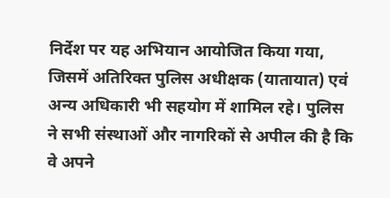निर्देश पर यह अभियान आयोजित किया गया, जिसमें अतिरिक्त पुलिस अधीक्षक (यातायात) एवं अन्य अधिकारी भी सहयोग में शामिल रहे। पुलिस ने सभी संस्थाओं और नागरिकों से अपील की है कि वे अपने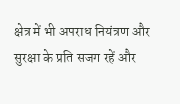क्षेत्र में भी अपराध नियंत्रण और सुरक्षा के प्रति सजग रहें और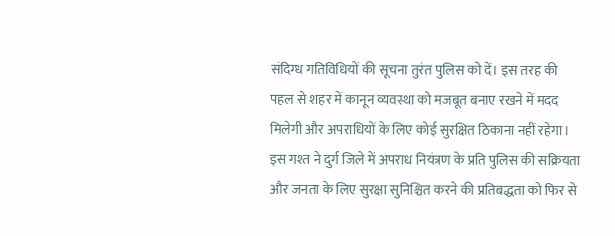संदिग्ध गतिविधियों की सूचना तुरंत पुलिस को दें। इस तरह की पहल से शहर में कानून व्यवस्था को मजबूत बनाए रखने में मदद मिलेगी और अपराधियों के लिए कोई सुरक्षित ठिकाना नहीं रहेगा। इस गश्त ने दुर्ग जिले में अपराध नियंत्रण के प्रति पुलिस की सक्रियता और जनता के लिए सुरक्षा सुनिश्चित करने की प्रतिबद्धता को फिर से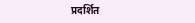प्रदर्शित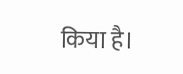किया है।